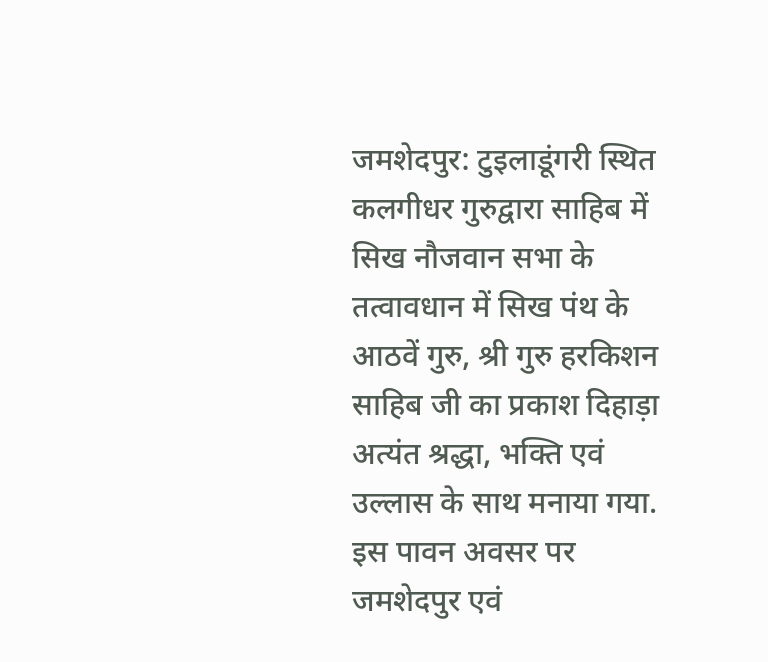जमशेदपुर: टुइलाडूंगरी स्थित कलगीधर गुरुद्वारा साहिब में सिख नौजवान सभा के तत्वावधान में सिख पंथ के आठवें गुरु, श्री गुरु हरकिशन साहिब जी का प्रकाश दिहाड़ा अत्यंत श्रद्धा, भक्ति एवं उल्लास के साथ मनाया गया. इस पावन अवसर पर जमशेदपुर एवं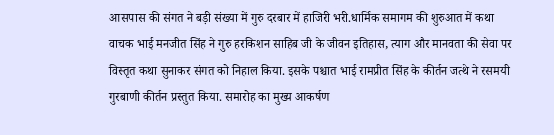आसपास की संगत ने बड़ी संख्या में गुरु दरबार में हाजिरी भरी.धार्मिक समागम की शुरुआत में कथा वाचक भाई मनजीत सिंह ने गुरु हरकिशन साहिब जी के जीवन इतिहास, त्याग और मानवता की सेवा पर विस्तृत कथा सुनाकर संगत को निहाल किया. इसके पश्चात भाई रामप्रीत सिंह के कीर्तन जत्थे ने रसमयी गुरबाणी कीर्तन प्रस्तुत किया. समारोह का मुख्य आकर्षण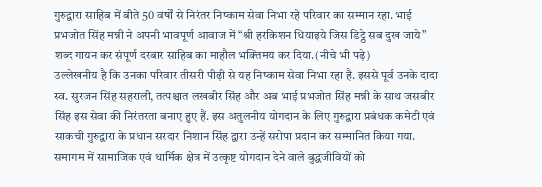गुरुद्वारा साहिब में बीते 50 वर्षों से निरंतर निष्काम सेवा निभा रहे परिवार का सम्मान रहा. भाई प्रभजोत सिंह मन्नी ने अपनी भावपूर्ण आवाज में “श्री हरकिशन धियाइये जिस डिट्ठे सब दुख जाये” शब्द गायन कर संपूर्ण दरबार साहिब का माहौल भक्तिमय कर दिया.(नीचे भी पढ़े)
उल्लेखनीय है कि उनका परिवार तीसरी पीढ़ी से यह निष्काम सेवा निभा रहा है. इससे पूर्व उनके दादा स्व. सुरजन सिंह सहराली, तत्पश्चात लखबीर सिंह और अब भाई प्रभजोत सिंह मन्नी के साथ जसबीर सिंह इस सेवा की निरंतरता बनाए हुए हैं. इस अतुलनीय योगदान के लिए गुरुद्वारा प्रबंधक कमेटी एवं साकची गुरुद्वारा के प्रधान सरदार निशान सिंह द्वारा उन्हें सरोपा प्रदान कर सम्मानित किया गया. समागम में सामाजिक एवं धार्मिक क्षेत्र में उत्कृष्ट योगदान देने वाले बुद्धजीवियों को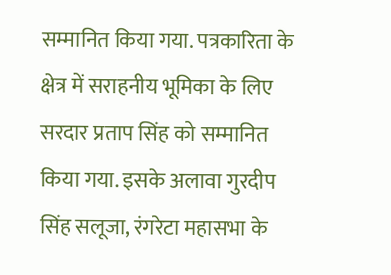सम्मानित किया गया. पत्रकारिता के क्षेत्र में सराहनीय भूमिका के लिए सरदार प्रताप सिंह को सम्मानित किया गया. इसके अलावा गुरदीप सिंह सलूजा, रंगरेटा महासभा के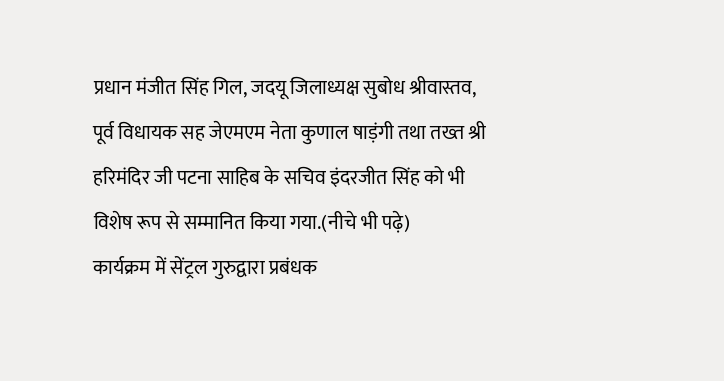प्रधान मंजीत सिंह गिल, जदयू जिलाध्यक्ष सुबोध श्रीवास्तव, पूर्व विधायक सह जेएमएम नेता कुणाल षाड़ंगी तथा तख्त श्री हरिमंदिर जी पटना साहिब के सचिव इंदरजीत सिंह को भी विशेष रूप से सम्मानित किया गया.(नीचे भी पढ़े)
कार्यक्रम में सेंट्रल गुरुद्वारा प्रबंधक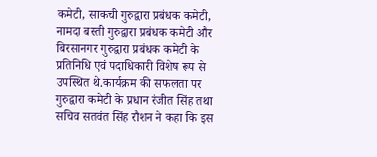कमेटी, साकची गुरुद्वारा प्रबंधक कमेटी, नामदा बस्ती गुरुद्वारा प्रबंधक कमेटी और बिरसानगर गुरुद्वारा प्रबंधक कमेटी के प्रतिनिधि एवं पदाधिकारी विशेष रूप से उपस्थित थे.कार्यक्रम की सफलता पर गुरुद्वारा कमेटी के प्रधान रंजीत सिंह तथा सचिव सतवंत सिंह रौशन ने कहा कि इस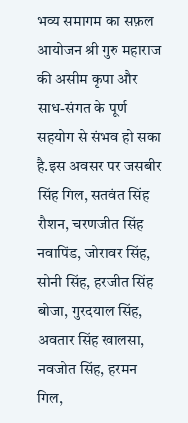भव्य समागम का सफ़ल आयोजन श्री गुरु महाराज की असीम कृपा और साध-संगत के पूर्ण सहयोग से संभव हो सका है.इस अवसर पर जसबीर सिंह गिल, सतवंत सिंह रौशन, चरणजीत सिंह नवापिंड, जोरावर सिंह, सोनी सिंह, हरजीत सिंह बोजा, गुरदयाल सिंह, अवतार सिंह खालसा, नवजोत सिंह, हरमन गिल,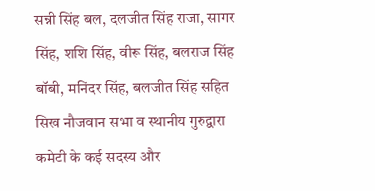सन्नी सिंह बल, दलजीत सिंह राजा, सागर सिंह, शशि सिंह, वीरू सिंह, बलराज सिंह बॉबी, मनिंदर सिंह, बलजीत सिंह सहित सिख नौजवान सभा व स्थानीय गुरुद्वारा कमेटी के कई सदस्य और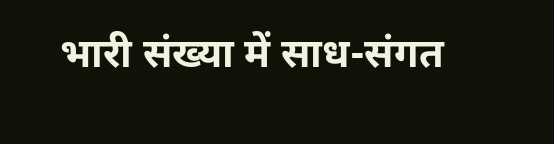भारी संख्या में साध-संगत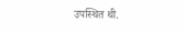उपस्थित थी.